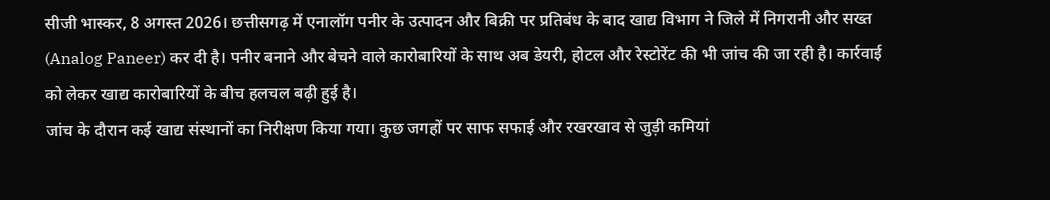सीजी भास्कर, 8 अगस्त 2026। छत्तीसगढ़ में एनालॉग पनीर के उत्पादन और बिक्री पर प्रतिबंध के बाद खाद्य विभाग ने जिले में निगरानी और सख्त (Analog Paneer) कर दी है। पनीर बनाने और बेचने वाले कारोबारियों के साथ अब डेयरी, होटल और रेस्टोरेंट की भी जांच की जा रही है। कार्रवाई को लेकर खाद्य कारोबारियों के बीच हलचल बढ़ी हुई है।
जांच के दौरान कई खाद्य संस्थानों का निरीक्षण किया गया। कुछ जगहों पर साफ सफाई और रखरखाव से जुड़ी कमियां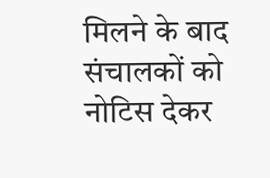मिलने के बाद संचालकों को नोटिस देकर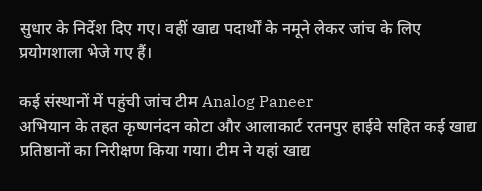सुधार के निर्देश दिए गए। वहीं खाद्य पदार्थों के नमूने लेकर जांच के लिए प्रयोगशाला भेजे गए हैं।

कई संस्थानों में पहुंची जांच टीम Analog Paneer
अभियान के तहत कृष्णनंदन कोटा और आलाकार्ट रतनपुर हाईवे सहित कई खाद्य प्रतिष्ठानों का निरीक्षण किया गया। टीम ने यहां खाद्य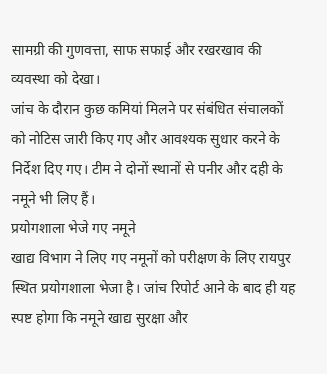सामग्री की गुणवत्ता, साफ सफाई और रखरखाव की व्यवस्था को देखा।
जांच के दौरान कुछ कमियां मिलने पर संबंधित संचालकों को नोटिस जारी किए गए और आवश्यक सुधार करने के निर्देश दिए गए। टीम ने दोनों स्थानों से पनीर और दही के नमूने भी लिए हैं।
प्रयोगशाला भेजे गए नमूने
खाद्य विभाग ने लिए गए नमूनों को परीक्षण के लिए रायपुर स्थित प्रयोगशाला भेजा है। जांच रिपोर्ट आने के बाद ही यह स्पष्ट होगा कि नमूने खाद्य सुरक्षा और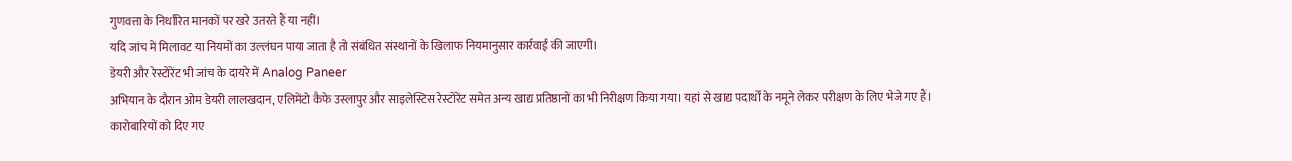गुणवत्ता के निर्धारित मानकों पर खरे उतरते हैं या नहीं।
यदि जांच में मिलावट या नियमों का उल्लंघन पाया जाता है तो संबंधित संस्थानों के खिलाफ नियमानुसार कार्रवाई की जाएगी।
डेयरी और रेस्टोरेंट भी जांच के दायरे में Analog Paneer
अभियान के दौरान ओम डेयरी लालखदान, एलिमेंटो कैफे उस्लापुर और साइलेस्टिस रेस्टोरेंट समेत अन्य खाद्य प्रतिष्ठानों का भी निरीक्षण किया गया। यहां से खाद्य पदार्थों के नमूने लेकर परीक्षण के लिए भेजे गए हैं।
कारोबारियों को दिए गए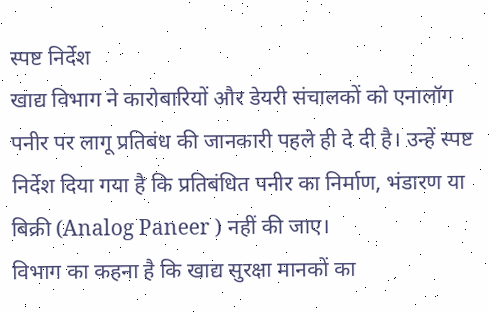स्पष्ट निर्देश
खाद्य विभाग ने कारोबारियों और डेयरी संचालकों को एनालॉग पनीर पर लागू प्रतिबंध की जानकारी पहले ही दे दी है। उन्हें स्पष्ट निर्देश दिया गया है कि प्रतिबंधित पनीर का निर्माण, भंडारण या बिक्री (Analog Paneer ) नहीं की जाए।
विभाग का कहना है कि खाद्य सुरक्षा मानकों का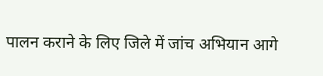पालन कराने के लिए जिले में जांच अभियान आगे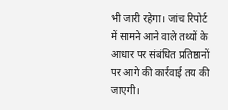भी जारी रहेगा। जांच रिपोर्ट में सामने आने वाले तथ्यों के आधार पर संबंधित प्रतिष्ठानों पर आगे की कार्रवाई तय की जाएगी।